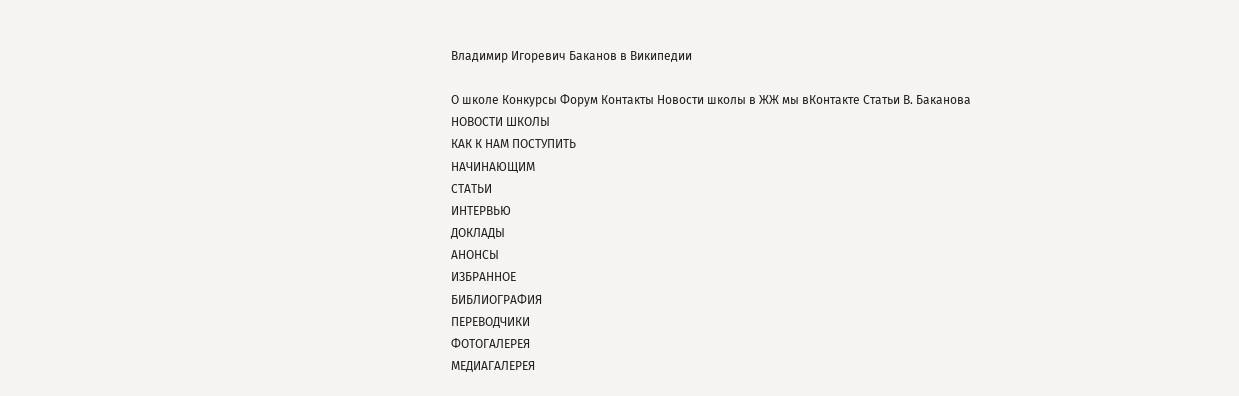Владимир Игоревич Баканов в Википедии

О школе Конкурсы Форум Контакты Новости школы в ЖЖ мы вКонтакте Статьи В. Баканова
НОВОСТИ ШКОЛЫ
КАК К НАМ ПОСТУПИТЬ
НАЧИНАЮЩИМ
СТАТЬИ
ИНТЕРВЬЮ
ДОКЛАДЫ
АНОНСЫ
ИЗБРАННОЕ
БИБЛИОГРАФИЯ
ПЕРЕВОДЧИКИ
ФОТОГАЛЕРЕЯ
МЕДИАГАЛЕРЕЯ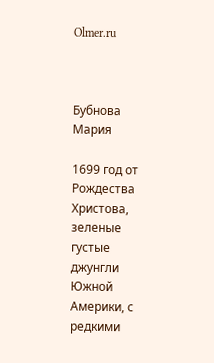Olmer.ru



Бубнова Мария

1699 год от Рождества Христова, зеленые густые джунгли Южной Америки, с редкими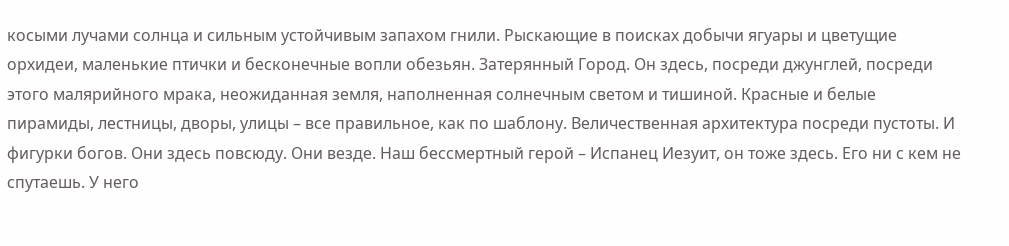косыми лучами солнца и сильным устойчивым запахом гнили. Рыскающие в поисках добычи ягуары и цветущие орхидеи, маленькие птички и бесконечные вопли обезьян. Затерянный Город. Он здесь, посреди джунглей, посреди этого малярийного мрака, неожиданная земля, наполненная солнечным светом и тишиной. Красные и белые пирамиды, лестницы, дворы, улицы – все правильное, как по шаблону. Величественная архитектура посреди пустоты. И фигурки богов. Они здесь повсюду. Они везде. Наш бессмертный герой – Испанец Иезуит, он тоже здесь. Его ни с кем не спутаешь. У него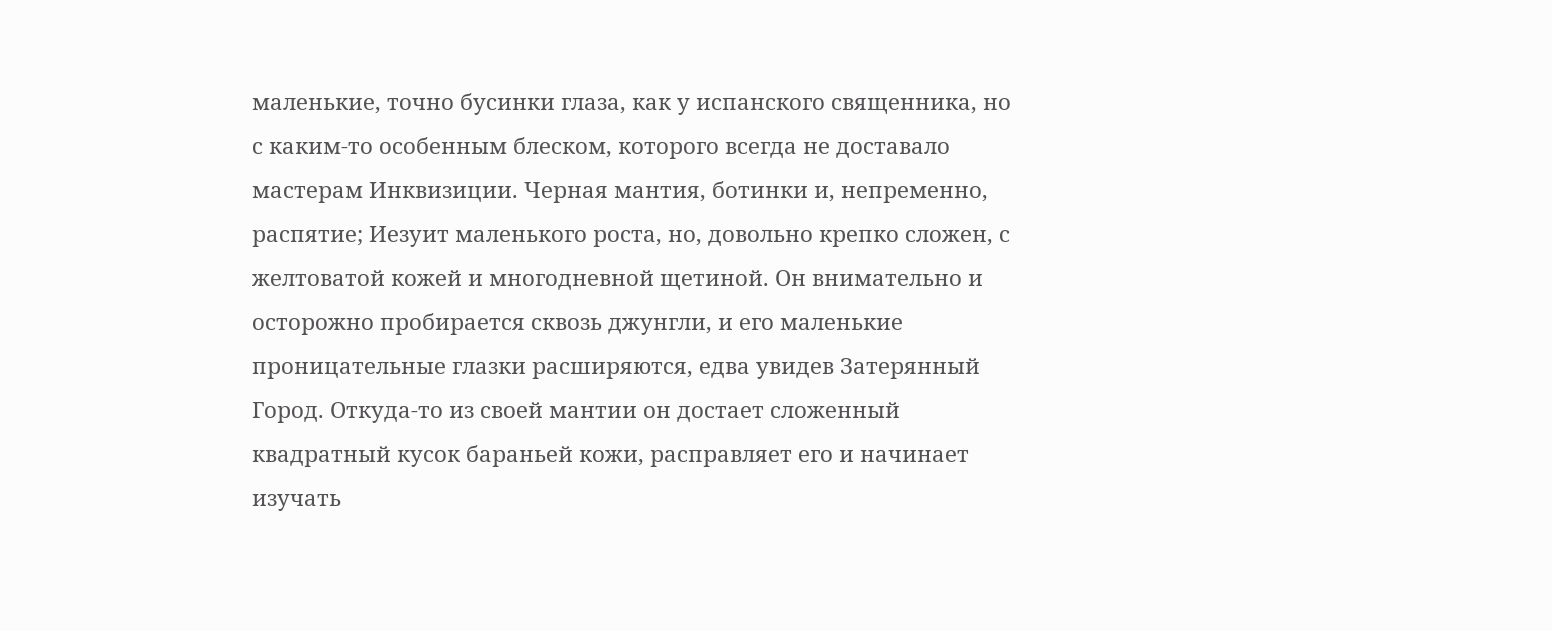маленькие, точно бусинки глаза, как у испанского священника, но с каким-то особенным блеском, которого всегда не доставало мастерам Инквизиции. Черная мантия, ботинки и, непременно, распятие; Иезуит маленького роста, но, довольно крепко сложен, с желтоватой кожей и многодневной щетиной. Он внимательно и осторожно пробирается сквозь джунгли, и его маленькие проницательные глазки расширяются, едва увидев Затерянный Город. Откуда-то из своей мантии он достает сложенный квадратный кусок бараньей кожи, расправляет его и начинает изучать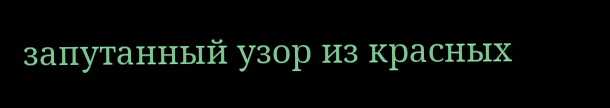запутанный узор из красных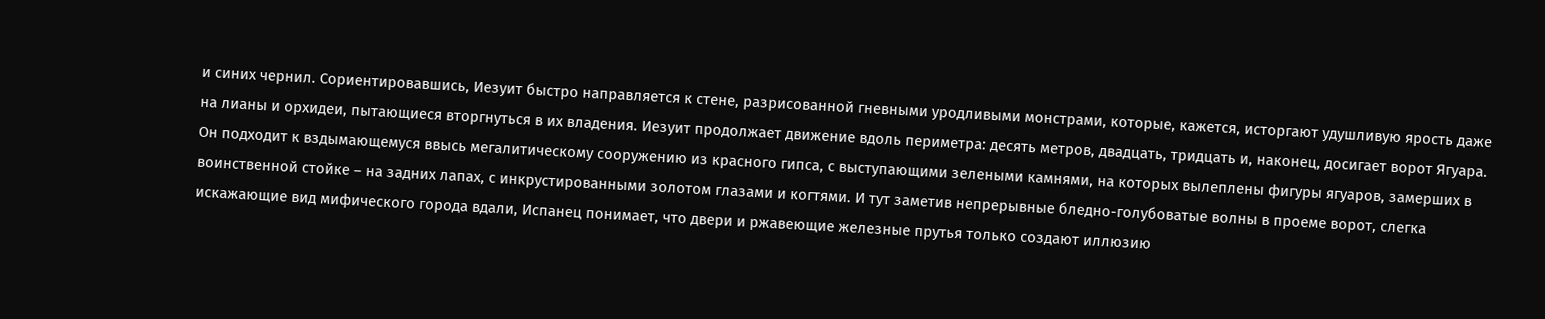и синих чернил. Сориентировавшись, Иезуит быстро направляется к стене, разрисованной гневными уродливыми монстрами, которые, кажется, исторгают удушливую ярость даже на лианы и орхидеи, пытающиеся вторгнуться в их владения. Иезуит продолжает движение вдоль периметра: десять метров, двадцать, тридцать и, наконец, досигает ворот Ягуара. Он подходит к вздымающемуся ввысь мегалитическому сооружению из красного гипса, с выступающими зелеными камнями, на которых вылеплены фигуры ягуаров, замерших в воинственной стойке – на задних лапах, с инкрустированными золотом глазами и когтями. И тут заметив непрерывные бледно-голубоватые волны в проеме ворот, слегка искажающие вид мифического города вдали, Испанец понимает, что двери и ржавеющие железные прутья только создают иллюзию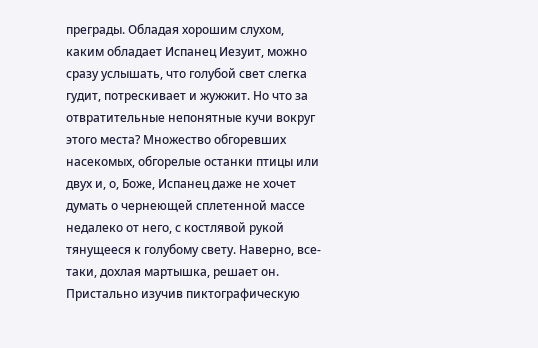преграды. Обладая хорошим слухом, каким обладает Испанец Иезуит, можно сразу услышать, что голубой свет слегка гудит, потрескивает и жужжит. Но что за отвратительные непонятные кучи вокруг этого места? Множество обгоревших насекомых, обгорелые останки птицы или двух и, о, Боже, Испанец даже не хочет думать о чернеющей сплетенной массе недалеко от него, с костлявой рукой тянущееся к голубому свету. Наверно, все-таки, дохлая мартышка, решает он. Пристально изучив пиктографическую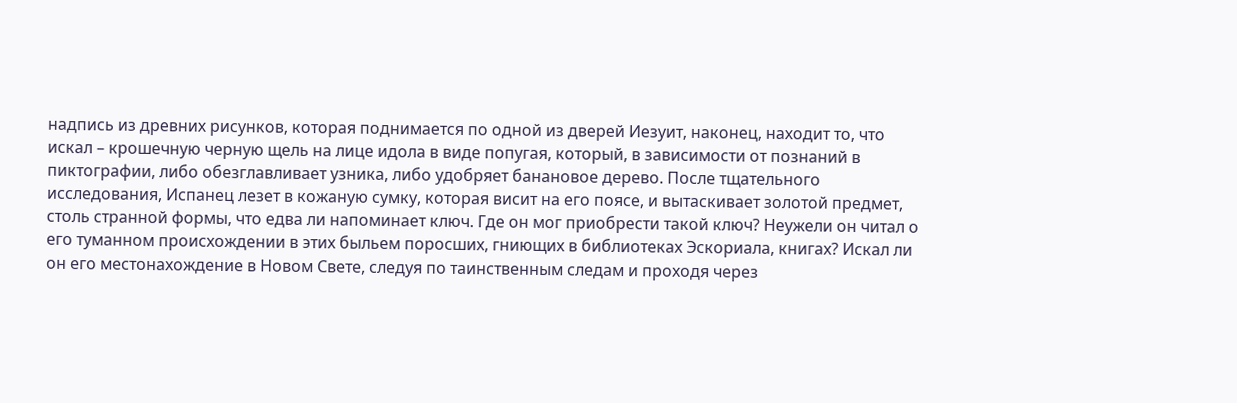надпись из древних рисунков, которая поднимается по одной из дверей Иезуит, наконец, находит то, что искал – крошечную черную щель на лице идола в виде попугая, который, в зависимости от познаний в пиктографии, либо обезглавливает узника, либо удобряет банановое дерево. После тщательного исследования, Испанец лезет в кожаную сумку, которая висит на его поясе, и вытаскивает золотой предмет, столь странной формы, что едва ли напоминает ключ. Где он мог приобрести такой ключ? Неужели он читал о его туманном происхождении в этих быльем поросших, гниющих в библиотеках Эскориала, книгах? Искал ли он его местонахождение в Новом Свете, следуя по таинственным следам и проходя через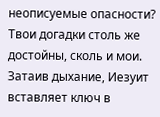неописуемые опасности? Твои догадки столь же достойны, сколь и мои. Затаив дыхание, Иезуит вставляет ключ в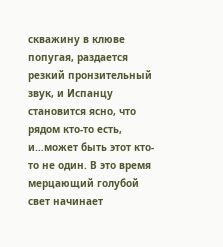скважину в клюве попугая, раздается резкий пронзительный звук, и Испанцу становится ясно, что рядом кто-то есть, и…может быть этот кто-то не один. В это время мерцающий голубой свет начинает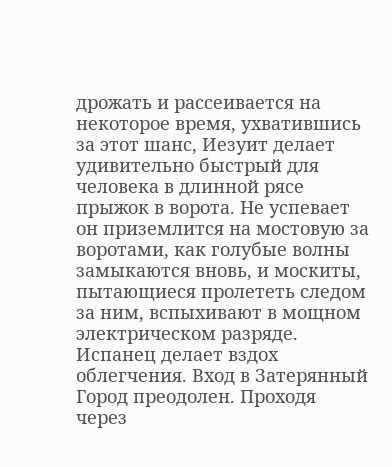дрожать и рассеивается на некоторое время, ухватившись за этот шанс, Иезуит делает удивительно быстрый для человека в длинной рясе прыжок в ворота. Не успевает он приземлится на мостовую за воротами, как голубые волны замыкаются вновь, и москиты, пытающиеся пролететь следом за ним, вспыхивают в мощном электрическом разряде. Испанец делает вздох облегчения. Вход в Затерянный Город преодолен. Проходя через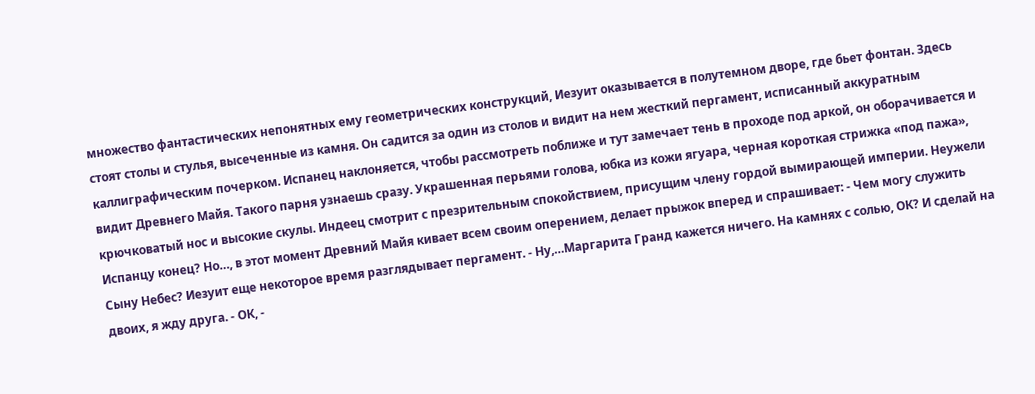множество фантастических непонятных ему геометрических конструкций, Иезуит оказывается в полутемном дворе, где бьет фонтан. Здесь стоят столы и стулья, высеченные из камня. Он садится за один из столов и видит на нем жесткий пергамент, исписанный аккуратным каллиграфическим почерком. Испанец наклоняется, чтобы рассмотреть поближе и тут замечает тень в проходе под аркой, он оборачивается и видит Древнего Майя. Такого парня узнаешь сразу. Украшенная перьями голова, юбка из кожи ягуара, черная короткая стрижка «под пажа», крючковатый нос и высокие скулы. Индеец смотрит с презрительным спокойствием, присущим члену гордой вымирающей империи. Неужели Испанцу конец? Но…, в этот момент Древний Майя кивает всем своим оперением, делает прыжок вперед и спрашивает: - Чем могу служить Сыну Небес? Иезуит еще некоторое время разглядывает пергамент. - Ну,…Маргарита Гранд кажется ничего. На камнях с солью, ОК? И сделай на двоих, я жду друга. - ОК, -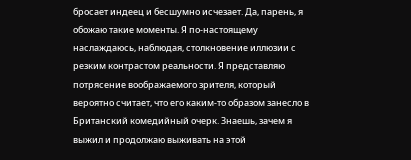бросает индеец и бесшумно исчезает. Да, парень, я обожаю такие моменты. Я по-настоящему наслаждаюсь, наблюдая, столкновение иллюзии с резким контрастом реальности. Я представляю потрясение воображаемого зрителя, который вероятно считает, что его каким-то образом занесло в Британский комедийный очерк. Знаешь, зачем я выжил и продолжаю выживать на этой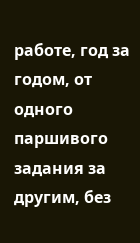работе, год за годом, от одного паршивого задания за другим, без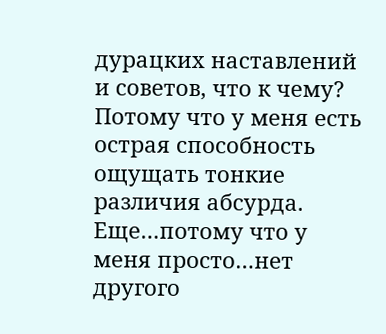дурацких наставлений и советов, что к чему? Потому что у меня есть острая способность ощущать тонкие различия абсурда. Еще…потому что у меня просто…нет другого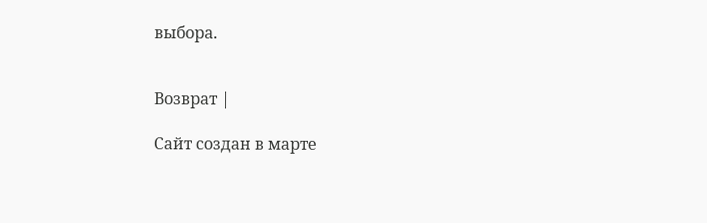выбора.


Возврат |

Сайт создан в марте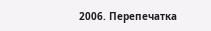2006. Перепечатка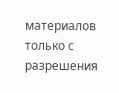материалов только с разрешения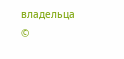владельца ©